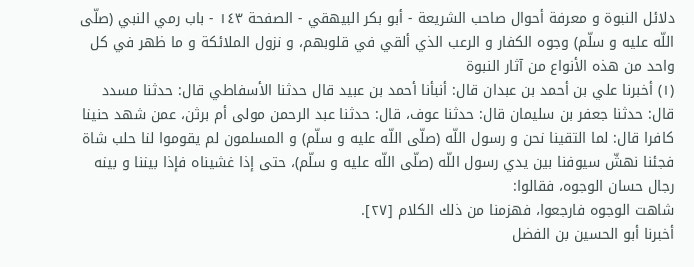دلائل النبوة و معرفة أحوال صاحب الشريعة - أبو بكر البيهقي - الصفحة ١٤٣ - باب رمي النبي (صلّى اللّه عليه و سلّم) وجوه الكفار و الرعب الذي ألقي في قلوبهم، و نزول الملائكة و ما ظهر في كل واحد من هذه الأنواع من آثار النبوة
(١) أخبرنا علي بن أحمد بن عبدان قال: أنبأنا أحمد بن عبيد قال حدثنا الأسفاطي قال: حدثنا مسدد قال: حدثنا جعفر بن سليمان قال: حدثنا عوف، قال: حدثنا عبد الرحمن مولى أم برثن، عمن شهد حنينا كافرا قال: لما التقينا نحن و رسول اللّه (صلّى اللّه عليه و سلّم) و المسلمون لم يقوموا لنا حلب شاة فجئنا نهشّ سيوفنا بين يدي رسول اللّه (صلّى اللّه عليه و سلّم)، حتى إذا غشيناه فإذا بيننا و بينه رجال حسان الوجوه، فقالوا:
شاهت الوجوه فارجعوا، فهزمنا من ذلك الكلام [٢٧].
أخبرنا أبو الحسين بن الفضل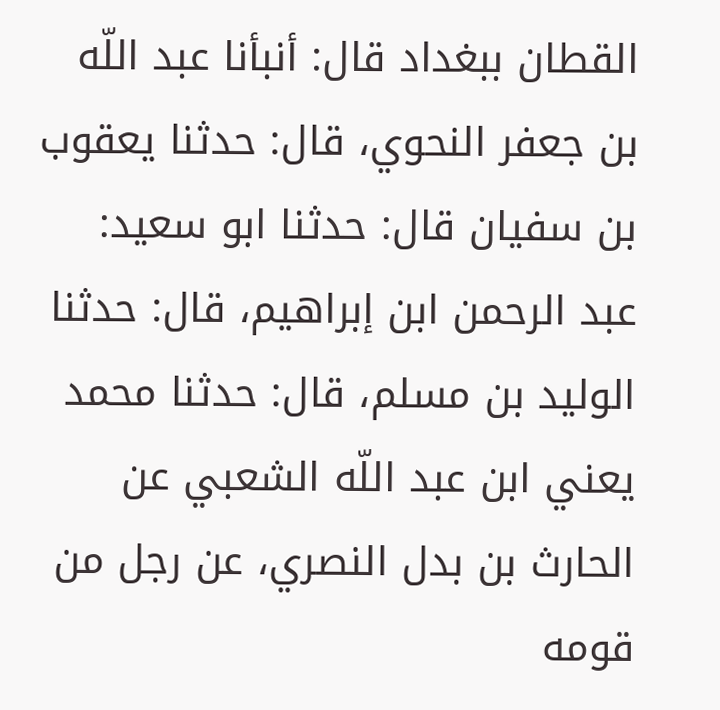القطان ببغداد قال: أنبأنا عبد اللّه بن جعفر النحوي، قال: حدثنا يعقوب بن سفيان قال: حدثنا ابو سعيد: عبد الرحمن ابن إبراهيم، قال: حدثنا الوليد بن مسلم، قال: حدثنا محمد يعني ابن عبد اللّه الشعبي عن الحارث بن بدل النصري، عن رجل من قومه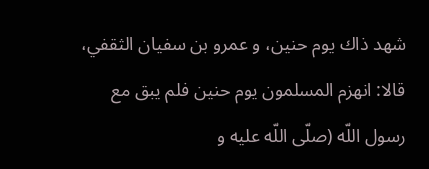شهد ذاك يوم حنين، و عمرو بن سفيان الثقفي، قالا: انهزم المسلمون يوم حنين فلم يبق مع رسول اللّه (صلّى اللّه عليه و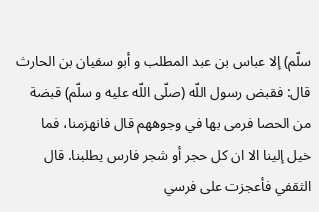سلّم) إلا عباس بن عبد المطلب و أبو سفيان بن الحارث قال: فقبض رسول اللّه (صلّى اللّه عليه و سلّم) قبضة من الحصا فرمى بها في وجوههم قال فانهزمنا، فما خيل إلينا الا ان كل حجر أو شجر فارس يطلبنا. قال الثقفي فأعجزت على فرسي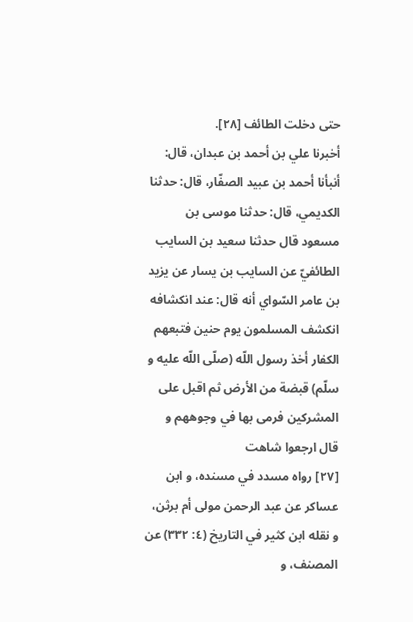حتى دخلت الطائف [٢٨].
أخبرنا علي بن أحمد بن عبدان، قال: أنبأنا أحمد بن عبيد الصفّار، قال: حدثنا الكديمي، قال: حدثنا موسى بن مسعود قال حدثنا سعيد بن السايب الطائفيّ عن السايب بن يسار عن يزيد بن عامر السّواي أنه قال: عند انكشافه انكشف المسلمون يوم حنين فتبعهم الكفار أخذ رسول اللّه (صلّى اللّه عليه و سلّم) قبضة من الأرض ثم اقبل على المشركين فرمى بها في وجوههم و قال ارجعوا شاهت
[٢٧] رواه مسدد في مسنده، و ابن عساكر عن عبد الرحمن مولى أم برثن، و نقله ابن كثير في التاريخ (٤: ٣٣٢) عن المصنف، و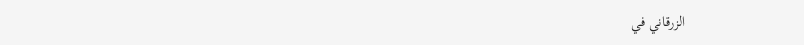الزرقاني في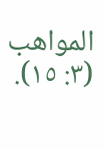المواهب (٣: ١٥).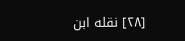[٢٨] نقله ابن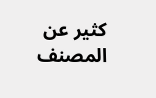كثير عن المصنف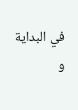في البداية و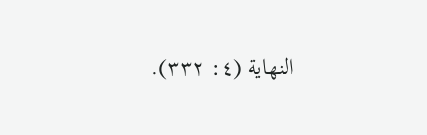النهاية (٤: ٣٣٢).